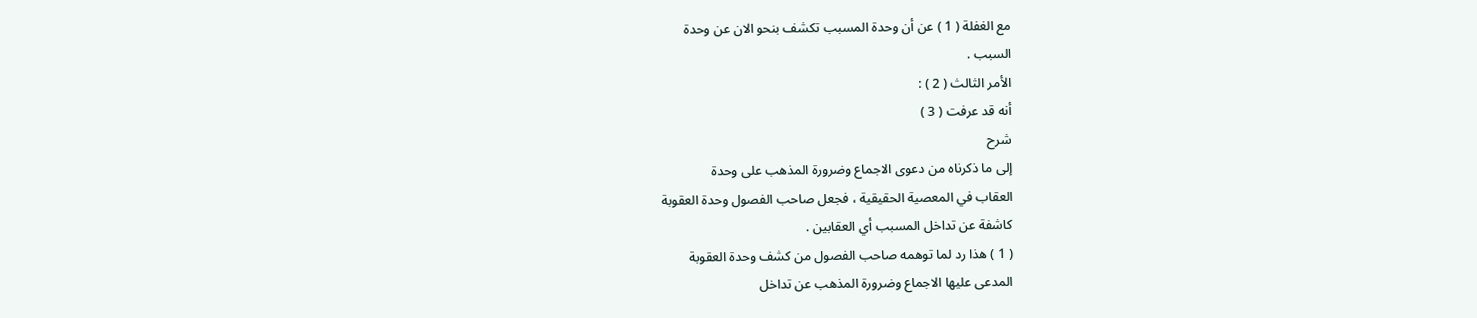مع الغفلة ( 1 ) عن أن وحدة المسبب تكشف بنحو الان عن وحدة
السبب .
الأمر الثالث ( 2 ) :
أنه قد عرفت ( 3 )
شرح
إلى ما ذكرناه من دعوى الاجماع وضرورة المذهب على وحدة
العقاب في المعصية الحقيقية ، فجعل صاحب الفصول وحدة العقوبة
كاشفة عن تداخل المسبب أي العقابين .
( 1 ) هذا رد لما توهمه صاحب الفصول من كشف وحدة العقوبة
المدعى عليها الاجماع وضرورة المذهب عن تداخل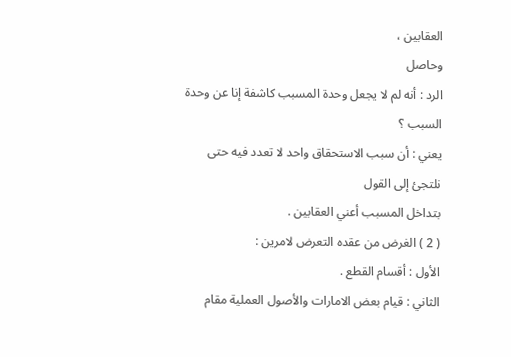العقابين ،
وحاصل
الرد : أنه لم لا يجعل وحدة المسبب كاشفة إنا عن وحدة السبب ؟
يعني : أن سبب الاستحقاق واحد لا تعدد فيه حتى نلتجئ إلى القول
بتداخل المسبب أعني العقابين .
( 2 ) الغرض من عقده التعرض لامرين :
الأول : أقسام القطع .
الثاني : قيام بعض الامارات والأصول العملية مقام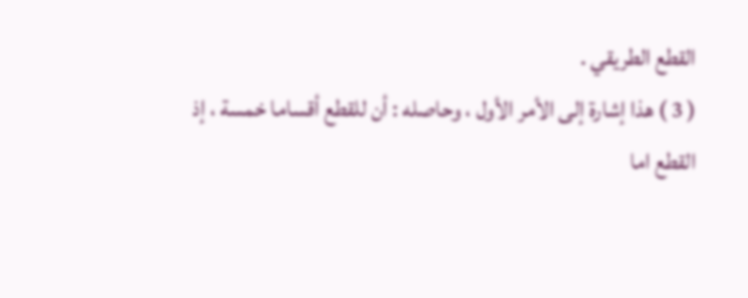القطع الطريقي .
( 3 ) هذا إشارة إلى الأمر الأول ، وحاصله : أن للقطع أقساما خمسة ، إذ
القطع اما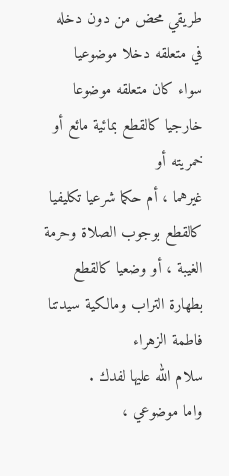طريقي محض من دون دخله في متعلقه دخلا موضوعيا
سواء كان متعلقه موضوعا خارجيا كالقطع بمائية مائع أو خمريته أو
غيرهما ، أم حكما شرعيا تكليفيا كالقطع بوجوب الصلاة وحرمة
الغيبة ، أو وضعيا كالقطع بطهارة التراب ومالكية سيدتنا فاطمة الزهراء
سلام الله عليها لفدك .
واما موضوعي ،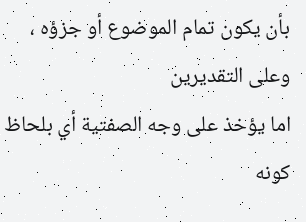بأن يكون تمام الموضوع أو جزؤه ، وعلى التقديرين
اما يؤخذ على وجه الصفتية أي بلحاظ كونه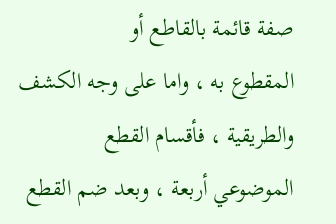صفة قائمة بالقاطع أو
المقطوع به ، واما على وجه الكشف والطريقية ، فأقسام القطع
الموضوعي أربعة ، وبعد ضم القطع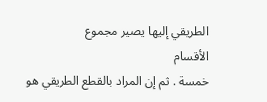الطريقي إليها يصير مجموع
الأقسام
خمسة . ثم إن المراد بالقطع الطريقي هو